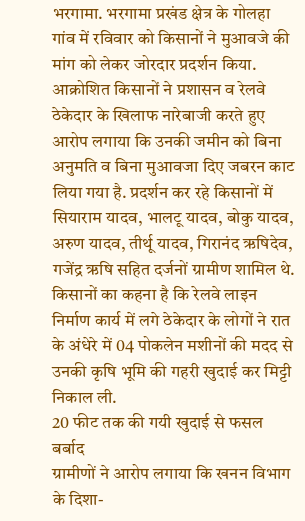भरगामा. भरगामा प्रखंड क्षेत्र के गोलहा गांव में रविवार को किसानों ने मुआवजे की मांग को लेकर जोरदार प्रदर्शन किया. आक्रोशित किसानों ने प्रशासन व रेलवे ठेकेदार के खिलाफ नारेबाजी करते हुए आरोप लगाया कि उनकी जमीन को बिना अनुमति व बिना मुआवजा दिए जबरन काट लिया गया है. प्रदर्शन कर रहे किसानों में सियाराम यादव, भालटू यादव, बोकु यादव, अरुण यादव, तीर्थू यादव, गिरानंद ऋषिदेव, गजेंद्र ऋषि सहित दर्जनों ग्रामीण शामिल थे. किसानों का कहना है कि रेलवे लाइन निर्माण कार्य में लगे ठेकेदार के लोगों ने रात के अंधेरे में 04 पोकलेन मशीनों की मदद से उनकी कृषि भूमि की गहरी खुदाई कर मिट्टी निकाल ली.
20 फीट तक की गयी खुदाई से फसल बर्बाद
ग्रामीणों ने आरोप लगाया कि खनन विभाग के दिशा-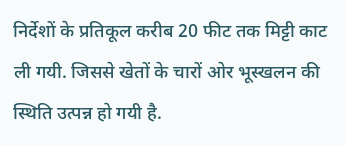निर्देशों के प्रतिकूल करीब 20 फीट तक मिट्टी काट ली गयी. जिससे खेतों के चारों ओर भूस्खलन की स्थिति उत्पन्न हो गयी है.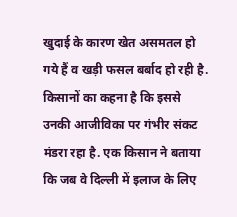खुदाई के कारण खेत असमतल हो गये हैं व खड़ी फसल बर्बाद हो रही है. किसानों का कहना है कि इससे उनकी आजीविका पर गंभीर संकट मंडरा रहा है. एक किसान ने बताया कि जब वे दिल्ली में इलाज के लिए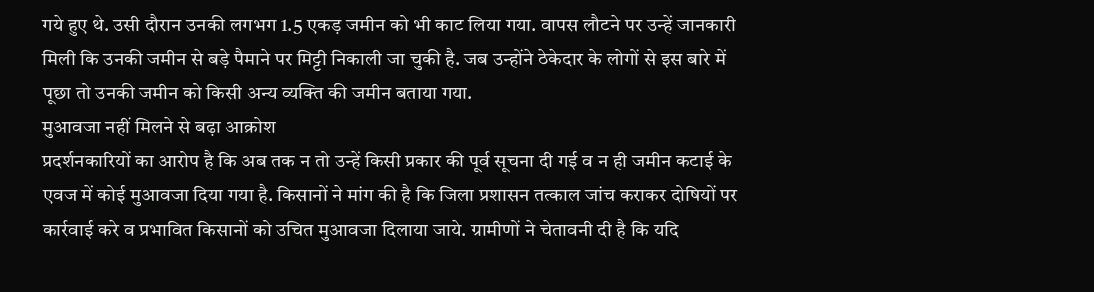गये हुए थे. उसी दौरान उनकी लगभग 1.5 एकड़ जमीन को भी काट लिया गया. वापस लौटने पर उन्हें जानकारी मिली कि उनकी जमीन से बड़े पैमाने पर मिट्टी निकाली जा चुकी है. जब उन्होंने ठेकेदार के लोगों से इस बारे में पूछा तो उनकी जमीन को किसी अन्य व्यक्ति की जमीन बताया गया.
मुआवजा नहीं मिलने से बढ़ा आक्रोश
प्रदर्शनकारियों का आरोप है कि अब तक न तो उन्हें किसी प्रकार की पूर्व सूचना दी गई व न ही जमीन कटाई के एवज में कोई मुआवजा दिया गया है. किसानों ने मांग की है कि जिला प्रशासन तत्काल जांच कराकर दोषियों पर कार्रवाई करे व प्रभावित किसानों को उचित मुआवजा दिलाया जाये. ग्रामीणों ने चेतावनी दी है कि यदि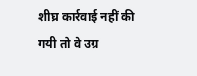शीघ्र कार्रवाई नहीं की गयी तो वे उग्र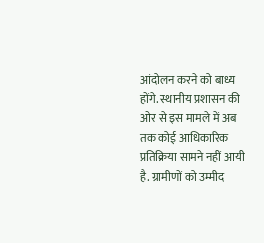आंदोलन करने को बाध्य होंगे. स्थानीय प्रशासन की ओर से इस मामले में अब तक कोई आधिकारिक प्रतिक्रिया सामने नहीं आयी है. ग्रामीणों को उम्मीद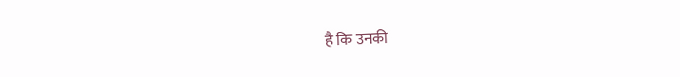है कि उनकी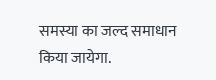समस्या का जल्द समाधान किया जायेगा.